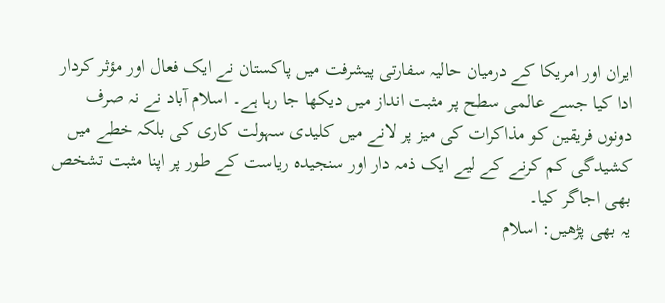ایران اور امریکا کے درمیان حالیہ سفارتی پیشرفت میں پاکستان نے ایک فعال اور مؤثر کردار ادا کیا جسے عالمی سطح پر مثبت انداز میں دیکھا جا رہا ہے۔ اسلام آباد نے نہ صرف دونوں فریقین کو مذاکرات کی میز پر لانے میں کلیدی سہولت کاری کی بلکہ خطے میں کشیدگی کم کرنے کے لیے ایک ذمہ دار اور سنجیدہ ریاست کے طور پر اپنا مثبت تشخص بھی اجاگر کیا۔
یہ بھی پڑھیں: اسلام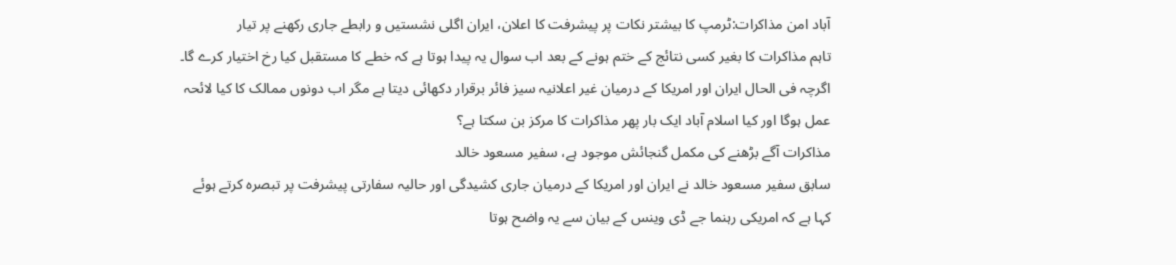آباد امن مذاکرات:ٹرمپ کا بیشتر نکات پر پیشرفت کا اعلان، ایران اگلی نشستیں و رابطے جاری رکھنے پر تیار
تاہم مذاکرات کا بغیر کسی نتائج کے ختم ہونے کے بعد اب سوال یہ پیدا ہوتا ہے کہ خطے کا مستقبل کیا رخ اختیار کرے گا۔ اگرچہ فی الحال ایران اور امریکا کے درمیان غیر اعلانیہ سیز فائر برقرار دکھائی دیتا ہے مگر اب دونوں ممالک کا کیا لائحہ عمل ہوگا اور کیا اسلام آباد ایک بار پھر مذاکرات کا مرکز بن سکتا ہے؟
مذاکرات آگے بڑھنے کی مکمل گنجائش موجود ہے، سفیر مسعود خالد
سابق سفیر مسعود خالد نے ایران اور امریکا کے درمیان جاری کشیدگی اور حالیہ سفارتی پیشرفت پر تبصرہ کرتے ہوئے کہا ہے کہ امریکی رہنما جے ڈی وینس کے بیان سے یہ واضح ہوتا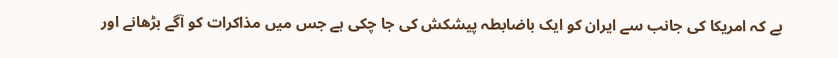ہے کہ امریکا کی جانب سے ایران کو ایک باضابطہ پیشکش کی جا چکی ہے جس میں مذاکرات کو آگے بڑھانے اور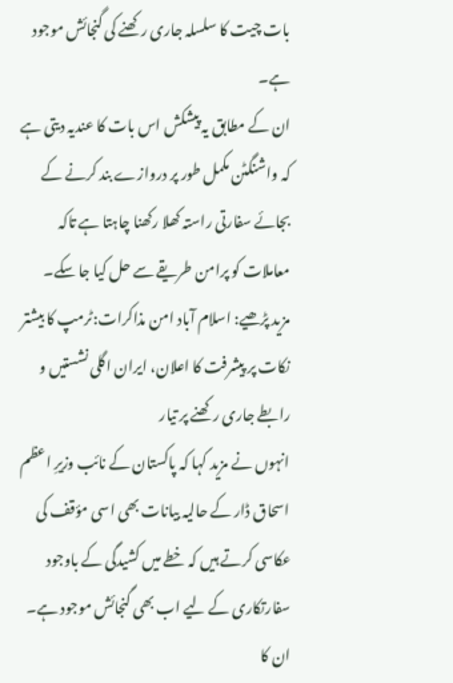بات چیت کا سلسلہ جاری رکھنے کی گنجائش موجود ہے۔
ان کے مطابق یہ پیشکش اس بات کا عندیہ دیتی ہے کہ واشنگٹن مکمل طور پر دروازے بند کرنے کے بجائے سفارتی راستہ کھلا رکھنا چاہتا ہے تاکہ معاملات کو پرامن طریقے سے حل کیا جا سکے۔
مزید پڑھیے: اسلام آباد امن مذاکرات:ٹرمپ کا بیشتر نکات پر پیشرفت کا اعلان، ایران اگلی نشستیں و رابطے جاری رکھنے پر تیار
انہوں نے مزید کہا کہ پاکستان کے نائب وزیرِ اعظم اسحاق ڈار کے حالیہ بیانات بھی اسی مؤقف کی عکاسی کرتے ہیں کہ خطے میں کشیدگی کے باوجود سفارتکاری کے لیے اب بھی گنجائش موجود ہے۔ ان کا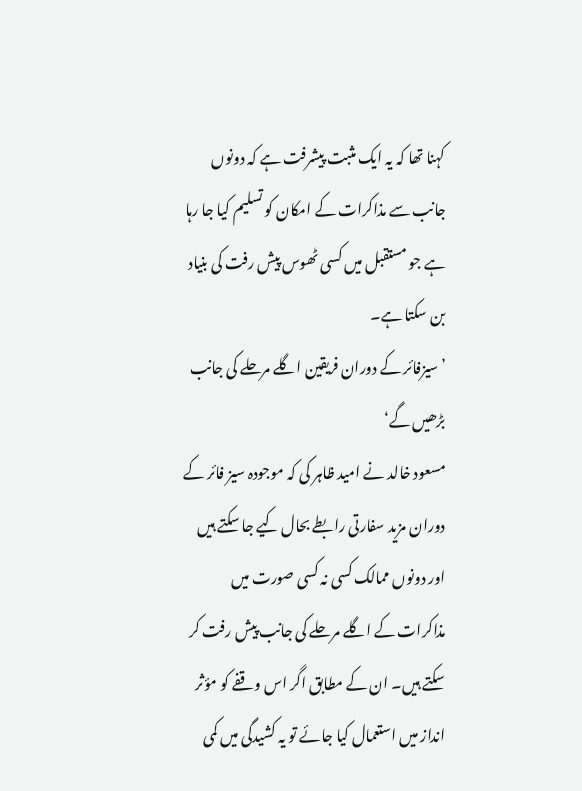کہنا تھا کہ یہ ایک مثبت پیشرفت ہے کہ دونوں جانب سے مذاکرات کے امکان کو تسلیم کیا جا رہا ہے جو مستقبل میں کسی ٹھوس پیش رفت کی بنیاد بن سکتا ہے۔
’سیزفائر کے دوران فریقین اگلے مرحلے کی جانب بڑھیں گے‘
مسعود خالد نے امید ظاہر کی کہ موجودہ سیز فائر کے دوران مزید سفارتی رابطے بحال کیے جا سکتے ہیں اور دونوں ممالک کسی نہ کسی صورت میں مذاکرات کے اگلے مرحلے کی جانب پیش رفت کر سکتے ہیں۔ ان کے مطابق اگر اس وقفے کو مؤثر انداز میں استعمال کیا جائے تو یہ کشیدگی میں کمی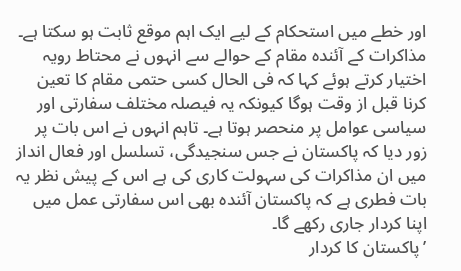اور خطے میں استحکام کے لیے ایک اہم موقع ثابت ہو سکتا ہے۔
مذاکرات کے آئندہ مقام کے حوالے سے انہوں نے محتاط رویہ اختیار کرتے ہوئے کہا کہ فی الحال کسی حتمی مقام کا تعین کرنا قبل از وقت ہوگا کیونکہ یہ فیصلہ مختلف سفارتی اور سیاسی عوامل پر منحصر ہوتا ہے۔ تاہم انہوں نے اس بات پر زور دیا کہ پاکستان نے جس سنجیدگی، تسلسل اور فعال انداز میں ان مذاکرات کی سہولت کاری کی ہے اس کے پیش نظر یہ بات فطری ہے کہ پاکستان آئندہ بھی اس سفارتی عمل میں اپنا کردار جاری رکھے گا۔
’پاکستان کا کردار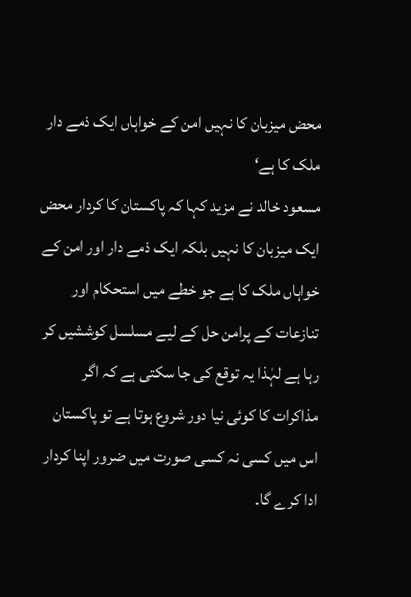محض میزبان کا نہیں امن کے خواہاں ایک ذمے دار ملک کا ہے‘
مسعود خالد نے مزید کہا کہ پاکستان کا کردار محض ایک میزبان کا نہیں بلکہ ایک ذمے دار اور امن کے خواہاں ملک کا ہے جو خطے میں استحکام اور تنازعات کے پرامن حل کے لیے مسلسل کوششیں کر رہا ہے لہٰذا یہ توقع کی جا سکتی ہے کہ اگر مذاکرات کا کوئی نیا دور شروع ہوتا ہے تو پاکستان اس میں کسی نہ کسی صورت میں ضرور اپنا کردار ادا کرے گا۔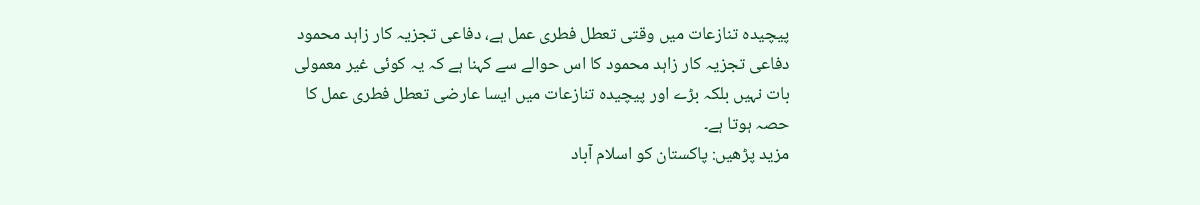پیچیدہ تنازعات میں وقتی تعطل فطری عمل ہے، دفاعی تجزیہ کار زاہد محمود
دفاعی تجزیہ کار زاہد محمود کا اس حوالے سے کہنا ہے کہ یہ کوئی غیر معمولی بات نہیں بلکہ بڑے اور پیچیدہ تنازعات میں ایسا عارضی تعطل فطری عمل کا حصہ ہوتا ہے۔
مزید پڑھیں: پاکستان کو اسلام آباد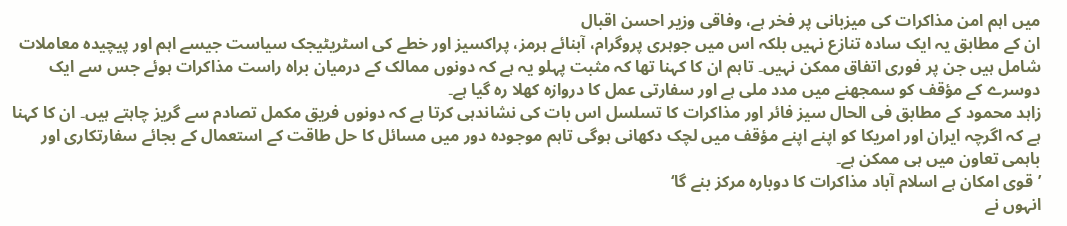میں اہم امن مذاکرات کی میزبانی پر فخر ہے، وفاقی وزیر احسن اقبال
ان کے مطابق یہ ایک سادہ تنازع نہیں بلکہ اس میں جوہری پروگرام، آبنائے ہرمز، پراکسیز اور خطے کی اسٹریٹیجک سیاست جیسے اہم اور پیچیدہ معاملات شامل ہیں جن پر فوری اتفاق ممکن نہیں۔ تاہم ان کا کہنا تھا کہ مثبت پہلو یہ ہے کہ دونوں ممالک کے درمیان براہ راست مذاکرات ہوئے جس سے ایک دوسرے کے مؤقف کو سمجھنے میں مدد ملی ہے اور سفارتی عمل کا دروازہ کھلا رہ گیا ہے۔
زاہد محمود کے مطابق فی الحال سیز فائر اور مذاکرات کا تسلسل اس بات کی نشاندہی کرتا ہے کہ دونوں فریق مکمل تصادم سے گریز چاہتے ہیں۔ ان کا کہنا ہے کہ اگرچہ ایران اور امریکا کو اپنے اپنے مؤقف میں لچک دکھانی ہوگی تاہم موجودہ دور میں مسائل کا حل طاقت کے استعمال کے بجائے سفارتکاری اور باہمی تعاون میں ہی ممکن ہے۔
’قوی امکان ہے اسلام آباد مذاکرات کا دوبارہ مرکز بنے گا‘
انہوں نے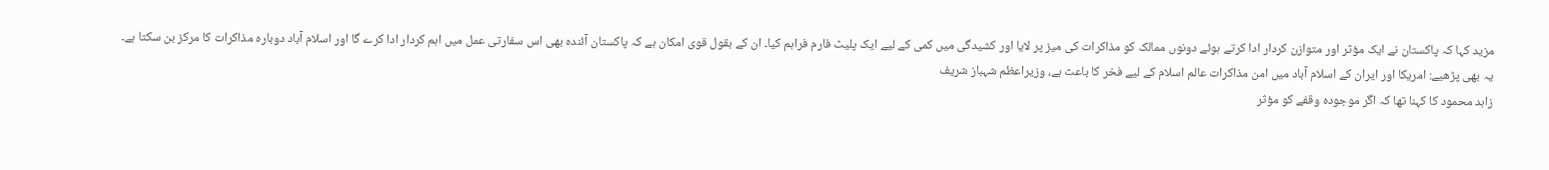مزید کہا کہ پاکستان نے ایک مؤثر اور متوازن کردار ادا کرتے ہوئے دونوں ممالک کو مذاکرات کی میز پر لایا اور کشیدگی میں کمی کے لیے ایک پلیٹ فارم فراہم کیا۔ ان کے بقول قوی امکان ہے کہ پاکستان آئندہ بھی اس سفارتی عمل میں اہم کردار ادا کرے گا اور اسلام آباد دوبارہ مذاکرات کا مرکز بن سکتا ہے۔
یہ بھی پڑھیے: امریکا اور ایران کے اسلام آباد میں امن مذاکرات عالم اسلام کے لیے فخر کا باعث ہے، وزیراعظم شہباز شریف
زاہد محمود کا کہنا تھا کہ اگر موجودہ وقفے کو مؤثر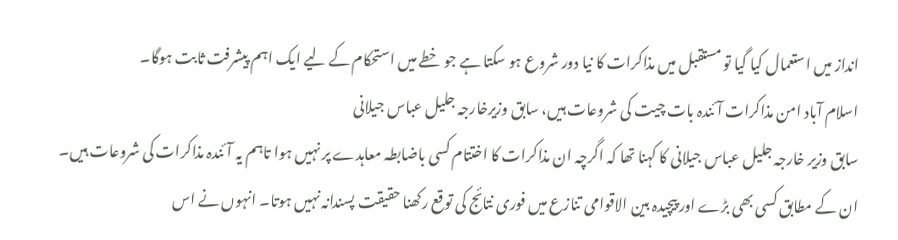انداز میں استعمال کیا گیا تو مستقبل میں مذاکرات کا نیا دور شروع ہو سکتا ہے جو خطے میں استحکام کے لیے ایک اہم پیشرفت ثابت ہوگا۔
اسلام آباد امن مذاکرات آئندہ بات چیت کی شروعات ہیں، سابق وزیرخارجہ جلیل عباس جیلانی
سابق وزیر خارجہ جلیل عباس جیلانی کا کہنا تھا کہ اگرچہ ان مذاکرات کا اختتام کسی باضابطہ معاہدے پر نہیں ہوا تاہم یہ آئندہ مذاکرات کی شروعات ہیں۔
ان کے مطابق کسی بھی بڑے اور پیچیدہ بین الاقوامی تنازع میں فوری نتائج کی توقع رکھنا حقیقت پسندانہ نہیں ہوتا۔ انہوں نے اس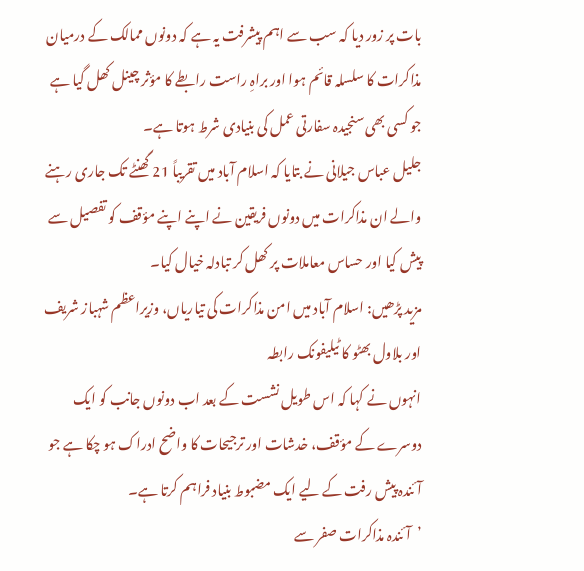بات پر زور دیا کہ سب سے اہم پیشرفت یہ ہے کہ دونوں ممالک کے درمیان مذاکرات کا سلسلہ قائم ہوا اور براہِ راست رابطے کا مؤثر چینل کھل گیا ہے جو کسی بھی سنجیدہ سفارتی عمل کی بنیادی شرط ہوتا ہے۔
جلیل عباس جیلانی نے بتایا کہ اسلام آباد میں تقریباً 21 گھنٹے تک جاری رہنے والے ان مذاکرات میں دونوں فریقین نے اپنے اپنے مؤقف کو تفصیل سے پیش کیا اور حساس معاملات پر کھل کر تبادلہ خیال کیا۔
مزید پڑھیں: اسلام آباد میں امن مذاکرات کی تیاریاں، وزیراعظم شہباز شریف اور بلاول بھٹو کا ٹیلیفونک رابطہ
انہوں نے کہا کہ اس طویل نشست کے بعد اب دونوں جانب کو ایک دوسرے کے مؤقف، خدشات اور ترجیحات کا واضح ادراک ہو چکا ہے جو آئندہ پیش رفت کے لیے ایک مضبوط بنیاد فراہم کرتا ہے۔
’آئندہ مذاکرات صفر سے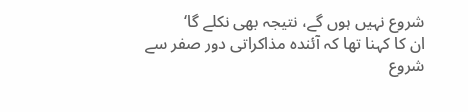شروع نہیں ہوں گے، نتیجہ بھی نکلے گا‘
ان کا کہنا تھا کہ آئندہ مذاکراتی دور صفر سے شروع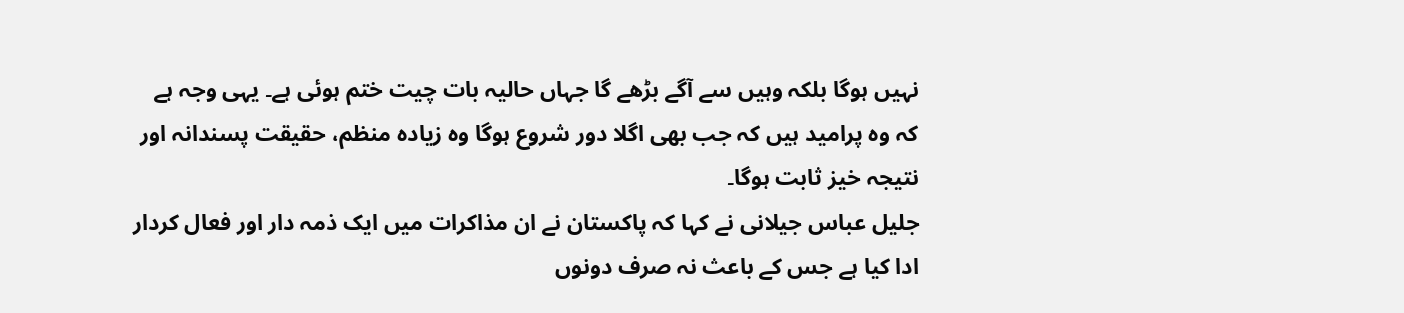نہیں ہوگا بلکہ وہیں سے آگے بڑھے گا جہاں حالیہ بات چیت ختم ہوئی ہے۔ یہی وجہ ہے کہ وہ پرامید ہیں کہ جب بھی اگلا دور شروع ہوگا وہ زیادہ منظم، حقیقت پسندانہ اور نتیجہ خیز ثابت ہوگا۔
جلیل عباس جیلانی نے کہا کہ پاکستان نے ان مذاکرات میں ایک ذمہ دار اور فعال کردار ادا کیا ہے جس کے باعث نہ صرف دونوں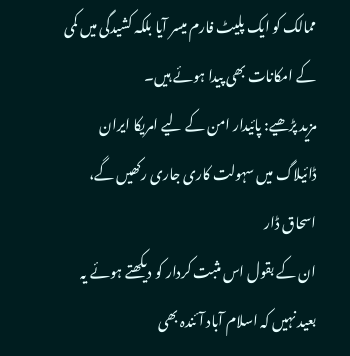ممالک کو ایک پلیٹ فارم میسر آیا بلکہ کشیدگی میں کمی کے امکانات بھی پیدا ہوئے ہیں۔
مزید پڑھیے: پائیدار امن کے لیے امریکا ایران ڈائیلاگ میں سہولت کاری جاری رکھیں گے، اسحاق ڈار
ان کے بقول اس مثبت کردار کو دیکھتے ہوئے یہ بعید نہیں کہ اسلام آباد آئندہ بھی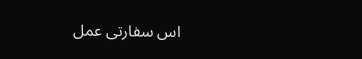اس سفارتی عمل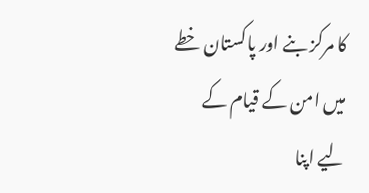کا مرکز بنے اور پاکستان خطے میں امن کے قیام کے لیے اپنا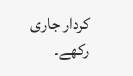کردار جاری رکھے۔